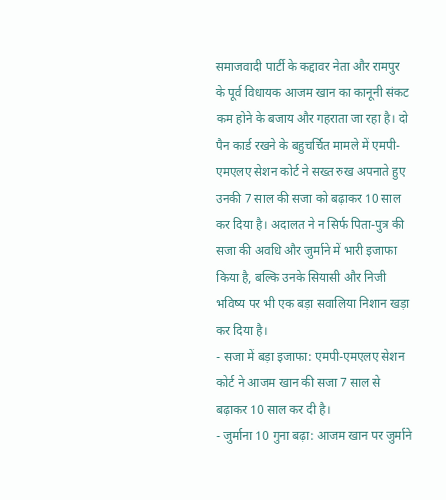समाजवादी पार्टी के कद्दावर नेता और रामपुर के पूर्व विधायक आजम खान का कानूनी संकट कम होने के बजाय और गहराता जा रहा है। दो पैन कार्ड रखने के बहुचर्चित मामले में एमपी-एमएलए सेशन कोर्ट ने सख्त रुख अपनाते हुए उनकी 7 साल की सजा को बढ़ाकर 10 साल कर दिया है। अदालत ने न सिर्फ पिता-पुत्र की सजा की अवधि और जुर्माने में भारी इजाफा किया है, बल्कि उनके सियासी और निजी भविष्य पर भी एक बड़ा सवालिया निशान खड़ा कर दिया है।
- सजा में बड़ा इजाफा: एमपी-एमएलए सेशन कोर्ट ने आजम खान की सजा 7 साल से बढ़ाकर 10 साल कर दी है।
- जुर्माना 10 गुना बढ़ा: आजम खान पर जुर्माने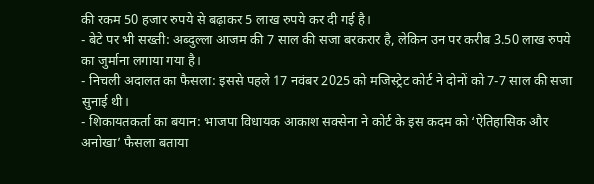की रकम 50 हजार रुपये से बढ़ाकर 5 लाख रुपये कर दी गई है।
- बेटे पर भी सख्ती: अब्दुल्ला आजम की 7 साल की सजा बरकरार है, लेकिन उन पर करीब 3.50 लाख रुपये का जुर्माना लगाया गया है।
- निचली अदालत का फैसला: इससे पहले 17 नवंबर 2025 को मजिस्ट्रेट कोर्ट ने दोनों को 7-7 साल की सजा सुनाई थी।
- शिकायतकर्ता का बयान: भाजपा विधायक आकाश सक्सेना ने कोर्ट के इस कदम को ‘ऐतिहासिक और अनोखा’ फैसला बताया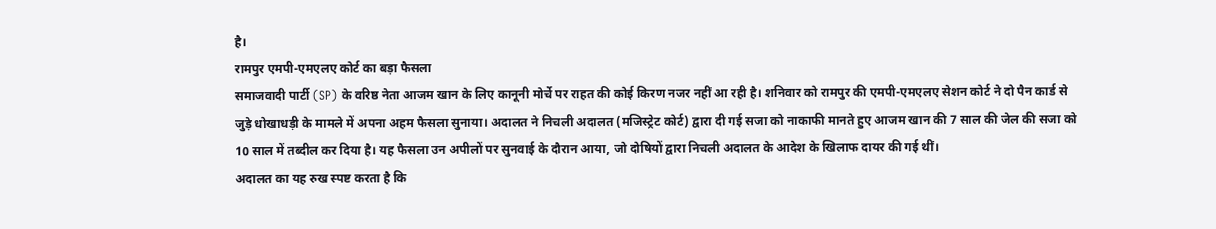है।
रामपुर एमपी-एमएलए कोर्ट का बड़ा फैसला
समाजवादी पार्टी (SP) के वरिष्ठ नेता आजम खान के लिए कानूनी मोर्चे पर राहत की कोई किरण नजर नहीं आ रही है। शनिवार को रामपुर की एमपी-एमएलए सेशन कोर्ट ने दो पैन कार्ड से जुड़े धोखाधड़ी के मामले में अपना अहम फैसला सुनाया। अदालत ने निचली अदालत (मजिस्ट्रेट कोर्ट) द्वारा दी गई सजा को नाकाफी मानते हुए आजम खान की 7 साल की जेल की सजा को 10 साल में तब्दील कर दिया है। यह फैसला उन अपीलों पर सुनवाई के दौरान आया, जो दोषियों द्वारा निचली अदालत के आदेश के खिलाफ दायर की गई थीं।
अदालत का यह रुख स्पष्ट करता है कि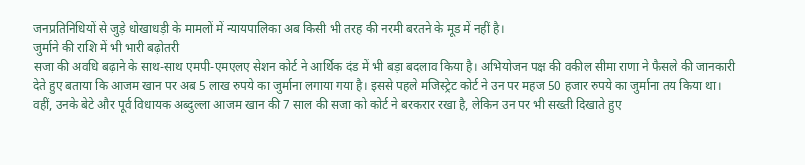जनप्रतिनिधियों से जुड़े धोखाधड़ी के मामलों में न्यायपालिका अब किसी भी तरह की नरमी बरतने के मूड में नहीं है।
जुर्माने की राशि में भी भारी बढ़ोतरी
सजा की अवधि बढ़ाने के साथ-साथ एमपी-एमएलए सेशन कोर्ट ने आर्थिक दंड में भी बड़ा बदलाव किया है। अभियोजन पक्ष की वकील सीमा राणा ने फैसले की जानकारी देते हुए बताया कि आजम खान पर अब 5 लाख रुपये का जुर्माना लगाया गया है। इससे पहले मजिस्ट्रेट कोर्ट ने उन पर महज 50 हजार रुपये का जुर्माना तय किया था।
वहीं, उनके बेटे और पूर्व विधायक अब्दुल्ला आजम खान की 7 साल की सजा को कोर्ट ने बरकरार रखा है, लेकिन उन पर भी सख्ती दिखाते हुए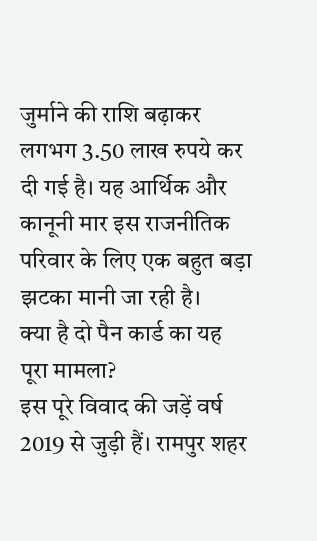जुर्माने की राशि बढ़ाकर लगभग 3.50 लाख रुपये कर दी गई है। यह आर्थिक और कानूनी मार इस राजनीतिक परिवार के लिए एक बहुत बड़ा झटका मानी जा रही है।
क्या है दो पैन कार्ड का यह पूरा मामला?
इस पूरे विवाद की जड़ें वर्ष 2019 से जुड़ी हैं। रामपुर शहर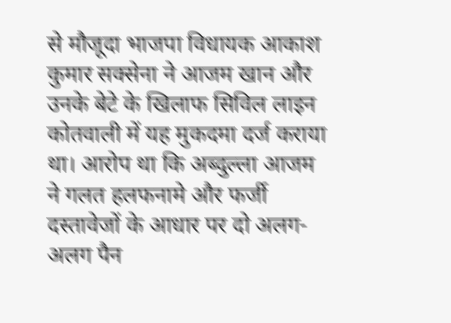से मौजूदा भाजपा विधायक आकाश कुमार सक्सेना ने आजम खान और उनके बेटे के खिलाफ सिविल लाइन कोतवाली में यह मुकदमा दर्ज कराया था। आरोप था कि अब्दुल्ला आजम ने गलत हलफनामे और फर्जी दस्तावेजों के आधार पर दो अलग-अलग पैन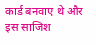कार्ड बनवाए थे और इस साजिश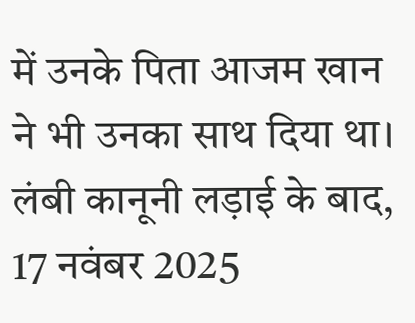में उनके पिता आजम खान ने भी उनका साथ दिया था।
लंबी कानूनी लड़ाई के बाद, 17 नवंबर 2025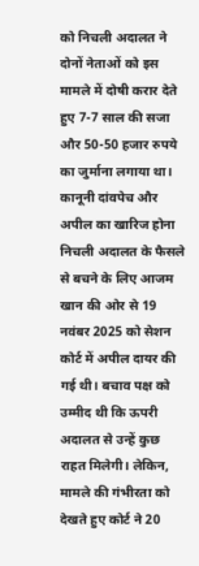को निचली अदालत ने दोनों नेताओं को इस मामले में दोषी करार देते हुए 7-7 साल की सजा और 50-50 हजार रुपये का जुर्माना लगाया था।
कानूनी दांवपेच और अपील का खारिज होना
निचली अदालत के फैसले से बचने के लिए आजम खान की ओर से 19 नवंबर 2025 को सेशन कोर्ट में अपील दायर की गई थी। बचाव पक्ष को उम्मीद थी कि ऊपरी अदालत से उन्हें कुछ राहत मिलेगी। लेकिन, मामले की गंभीरता को देखते हुए कोर्ट ने 20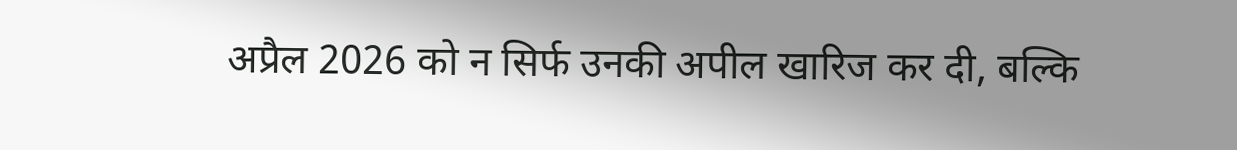अप्रैल 2026 को न सिर्फ उनकी अपील खारिज कर दी, बल्कि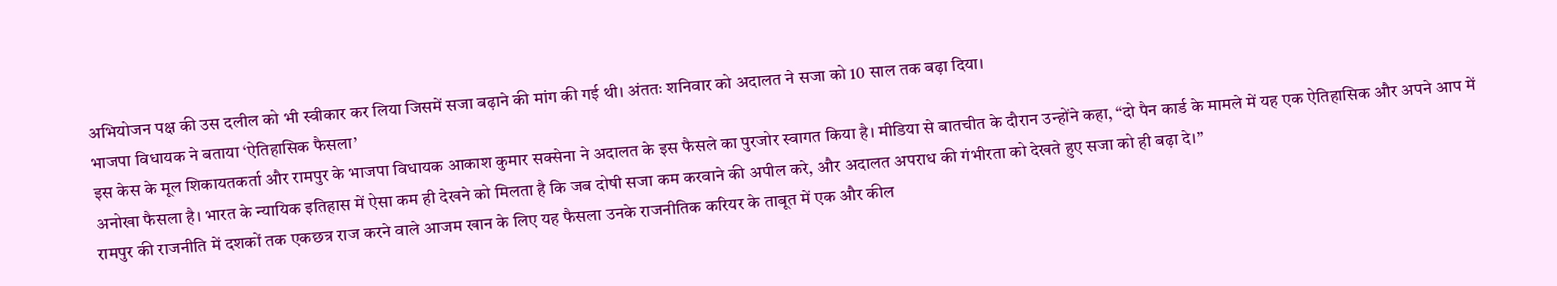अभियोजन पक्ष की उस दलील को भी स्वीकार कर लिया जिसमें सजा बढ़ाने की मांग की गई थी। अंततः शनिवार को अदालत ने सजा को 10 साल तक बढ़ा दिया।
भाजपा विधायक ने बताया ‘ऐतिहासिक फैसला’
इस केस के मूल शिकायतकर्ता और रामपुर के भाजपा विधायक आकाश कुमार सक्सेना ने अदालत के इस फैसले का पुरजोर स्वागत किया है। मीडिया से बातचीत के दौरान उन्होंने कहा, “दो पैन कार्ड के मामले में यह एक ऐतिहासिक और अपने आप में अनोखा फैसला है। भारत के न्यायिक इतिहास में ऐसा कम ही देखने को मिलता है कि जब दोषी सजा कम करवाने की अपील करे, और अदालत अपराध की गंभीरता को देखते हुए सजा को ही बढ़ा दे।”
रामपुर की राजनीति में दशकों तक एकछत्र राज करने वाले आजम खान के लिए यह फैसला उनके राजनीतिक करियर के ताबूत में एक और कील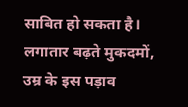साबित हो सकता है। लगातार बढ़ते मुकदमों, उम्र के इस पड़ाव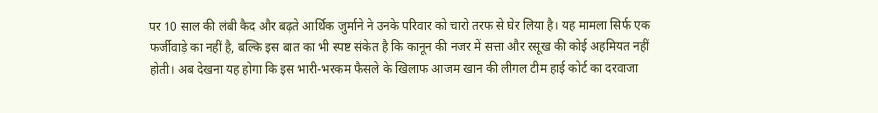पर 10 साल की लंबी कैद और बढ़ते आर्थिक जुर्माने ने उनके परिवार को चारो तरफ से घेर लिया है। यह मामला सिर्फ एक फर्जीवाड़े का नहीं है, बल्कि इस बात का भी स्पष्ट संकेत है कि कानून की नजर में सत्ता और रसूख की कोई अहमियत नहीं होती। अब देखना यह होगा कि इस भारी-भरकम फैसले के खिलाफ आजम खान की लीगल टीम हाई कोर्ट का दरवाजा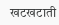खटखटाती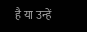है या उन्हें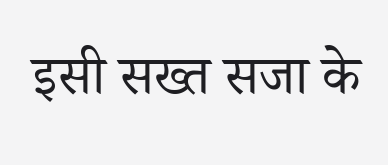इसी सख्त सजा के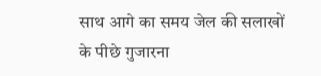साथ आगे का समय जेल की सलाखों के पीछे गुजारना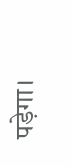पड़ेगा।